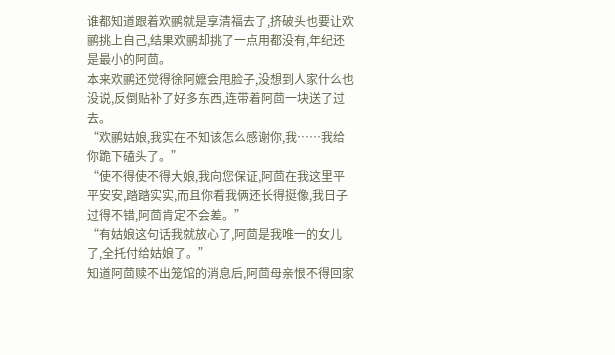谁都知道跟着欢鹂就是享清福去了,挤破头也要让欢鹂挑上自己,结果欢鹂却挑了一点用都没有,年纪还是最小的阿茴。
本来欢鹂还觉得徐阿嬷会甩脸子,没想到人家什么也没说,反倒贴补了好多东西,连带着阿茴一块送了过去。
“欢鹂姑娘,我实在不知该怎么感谢你,我……我给你跪下磕头了。”
“使不得使不得大娘,我向您保证,阿茴在我这里平平安安,踏踏实实,而且你看我俩还长得挺像,我日子过得不错,阿茴肯定不会差。”
“有姑娘这句话我就放心了,阿茴是我唯一的女儿了,全托付给姑娘了。”
知道阿茴赎不出笼馆的消息后,阿茴母亲恨不得回家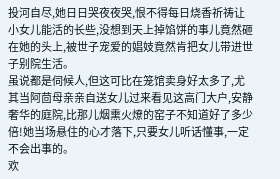投河自尽,她日日哭夜夜哭,恨不得每日烧香祈祷让小女儿能活的长些,没想到天上掉馅饼的事儿竟然砸在她的头上,被世子宠爱的娼妓竟然肯把女儿带进世子别院生活。
虽说都是伺候人,但这可比在笼馆卖身好太多了,尤其当阿茴母亲亲自送女儿过来看见这高门大户,安静奢华的庭院,比那儿烟熏火燎的窑子不知道好了多少倍!她当场悬住的心才落下,只要女儿听话懂事,一定不会出事的。
欢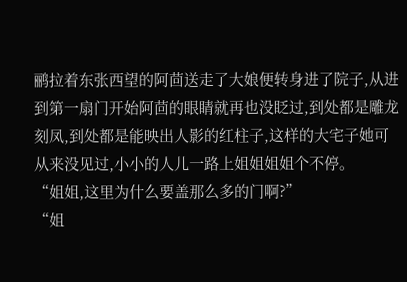鹂拉着东张西望的阿茴送走了大娘便转身进了院子,从进到第一扇门开始阿茴的眼睛就再也没眨过,到处都是雕龙刻凤,到处都是能映出人影的红柱子,这样的大宅子她可从来没见过,小小的人儿一路上姐姐姐姐个不停。
“姐姐,这里为什么要盖那么多的门啊?”
“姐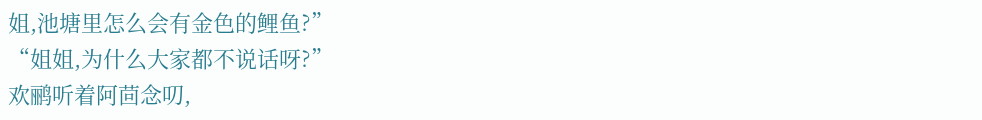姐,池塘里怎么会有金色的鲤鱼?”
“姐姐,为什么大家都不说话呀?”
欢鹂听着阿茴念叨,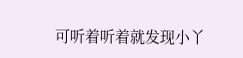可听着听着就发现小丫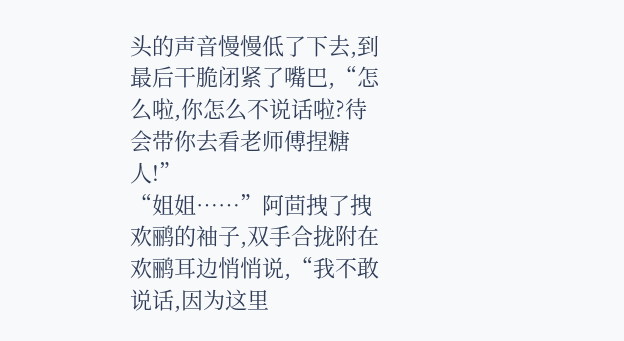头的声音慢慢低了下去,到最后干脆闭紧了嘴巴,“怎么啦,你怎么不说话啦?待会带你去看老师傅捏糖人!”
“姐姐……”阿茴拽了拽欢鹂的袖子,双手合拢附在欢鹂耳边悄悄说,“我不敢说话,因为这里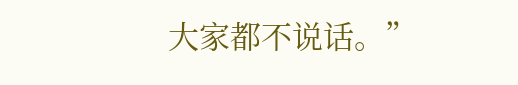大家都不说话。”